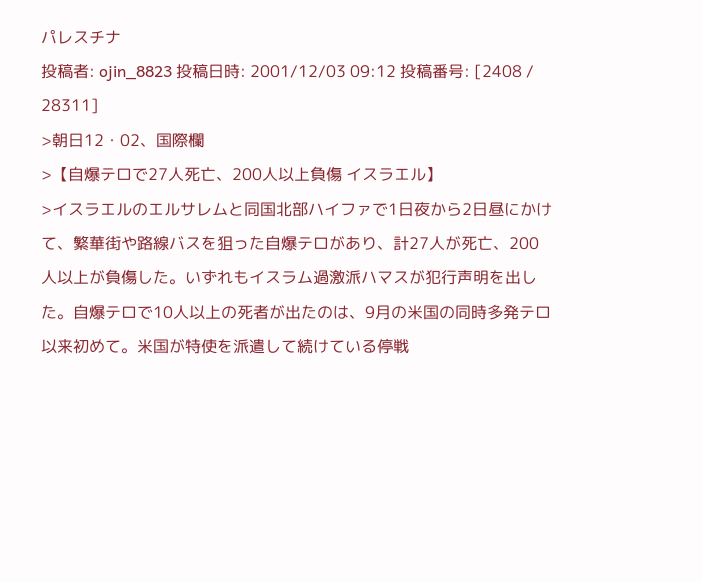パレスチナ
投稿者: ojin_8823 投稿日時: 2001/12/03 09:12 投稿番号: [2408 / 28311]
>朝日12・02、国際欄
>【自爆テロで27人死亡、200人以上負傷 イスラエル】
>イスラエルのエルサレムと同国北部ハイファで1日夜から2日昼にかけて、繁華街や路線バスを狙った自爆テロがあり、計27人が死亡、200人以上が負傷した。いずれもイスラム過激派ハマスが犯行声明を出した。自爆テロで10人以上の死者が出たのは、9月の米国の同時多発テロ以来初めて。米国が特使を派遣して続けている停戦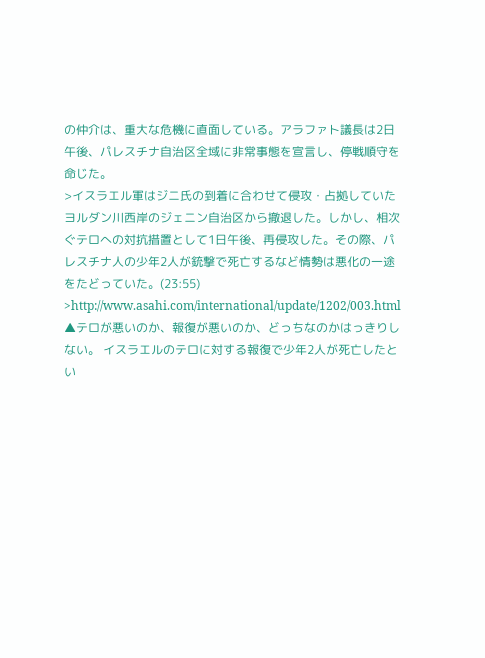の仲介は、重大な危機に直面している。アラファト議長は2日午後、パレスチナ自治区全域に非常事態を宣言し、停戦順守を命じた。
>イスラエル軍はジニ氏の到着に合わせて侵攻・占拠していたヨルダン川西岸のジェニン自治区から撤退した。しかし、相次ぐテロへの対抗措置として1日午後、再侵攻した。その際、パレスチナ人の少年2人が銃撃で死亡するなど情勢は悪化の一途をたどっていた。(23:55)
>http://www.asahi.com/international/update/1202/003.html
▲テロが悪いのか、報復が悪いのか、どっちなのかはっきりしない。 イスラエルのテロに対する報復で少年2人が死亡したとい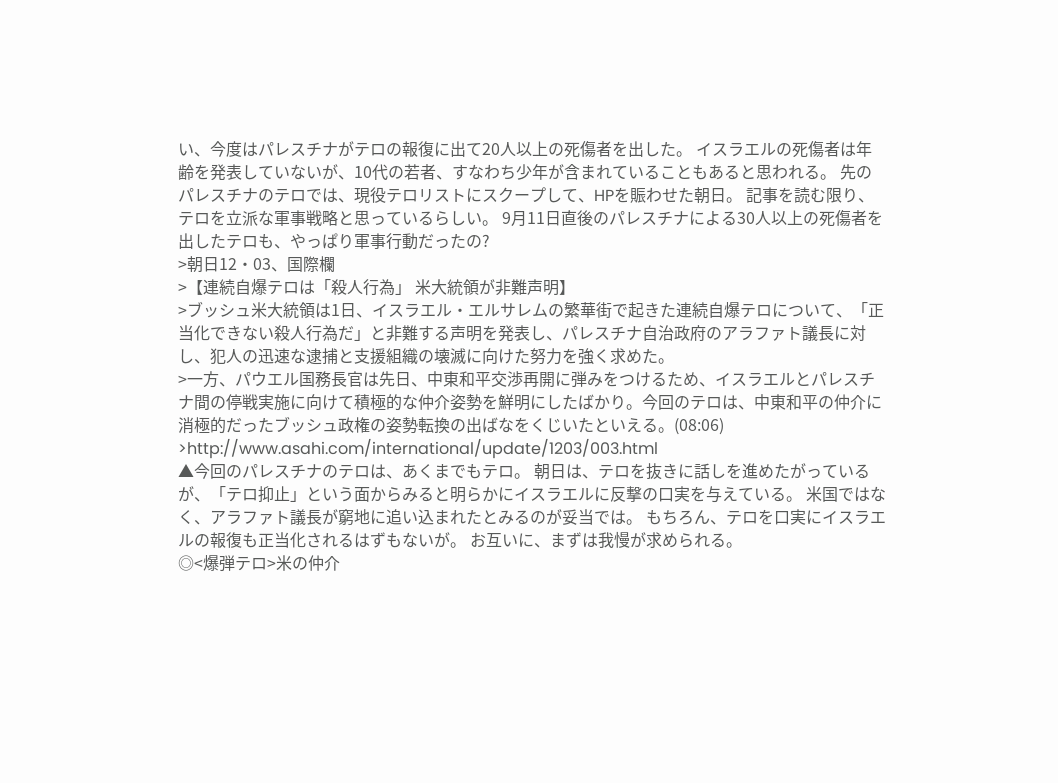い、今度はパレスチナがテロの報復に出て20人以上の死傷者を出した。 イスラエルの死傷者は年齢を発表していないが、10代の若者、すなわち少年が含まれていることもあると思われる。 先のパレスチナのテロでは、現役テロリストにスクープして、HPを賑わせた朝日。 記事を読む限り、テロを立派な軍事戦略と思っているらしい。 9月11日直後のパレスチナによる30人以上の死傷者を出したテロも、やっぱり軍事行動だったの?
>朝日12・03、国際欄
>【連続自爆テロは「殺人行為」 米大統領が非難声明】
>ブッシュ米大統領は1日、イスラエル・エルサレムの繁華街で起きた連続自爆テロについて、「正当化できない殺人行為だ」と非難する声明を発表し、パレスチナ自治政府のアラファト議長に対し、犯人の迅速な逮捕と支援組織の壊滅に向けた努力を強く求めた。
>一方、パウエル国務長官は先日、中東和平交渉再開に弾みをつけるため、イスラエルとパレスチナ間の停戦実施に向けて積極的な仲介姿勢を鮮明にしたばかり。今回のテロは、中東和平の仲介に消極的だったブッシュ政権の姿勢転換の出ばなをくじいたといえる。(08:06)
>http://www.asahi.com/international/update/1203/003.html
▲今回のパレスチナのテロは、あくまでもテロ。 朝日は、テロを抜きに話しを進めたがっているが、「テロ抑止」という面からみると明らかにイスラエルに反撃の口実を与えている。 米国ではなく、アラファト議長が窮地に追い込まれたとみるのが妥当では。 もちろん、テロを口実にイスラエルの報復も正当化されるはずもないが。 お互いに、まずは我慢が求められる。
◎<爆弾テロ>米の仲介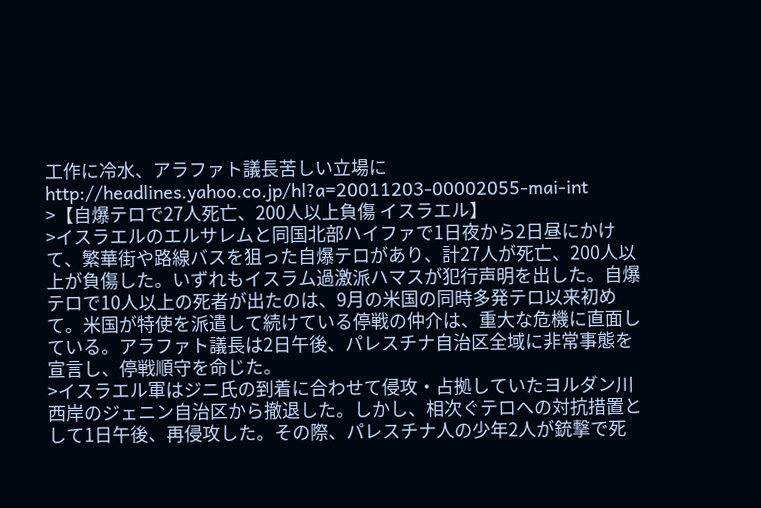工作に冷水、アラファト議長苦しい立場に
http://headlines.yahoo.co.jp/hl?a=20011203-00002055-mai-int
>【自爆テロで27人死亡、200人以上負傷 イスラエル】
>イスラエルのエルサレムと同国北部ハイファで1日夜から2日昼にかけて、繁華街や路線バスを狙った自爆テロがあり、計27人が死亡、200人以上が負傷した。いずれもイスラム過激派ハマスが犯行声明を出した。自爆テロで10人以上の死者が出たのは、9月の米国の同時多発テロ以来初めて。米国が特使を派遣して続けている停戦の仲介は、重大な危機に直面している。アラファト議長は2日午後、パレスチナ自治区全域に非常事態を宣言し、停戦順守を命じた。
>イスラエル軍はジニ氏の到着に合わせて侵攻・占拠していたヨルダン川西岸のジェニン自治区から撤退した。しかし、相次ぐテロへの対抗措置として1日午後、再侵攻した。その際、パレスチナ人の少年2人が銃撃で死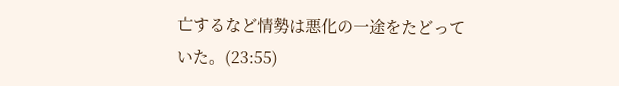亡するなど情勢は悪化の一途をたどっていた。(23:55)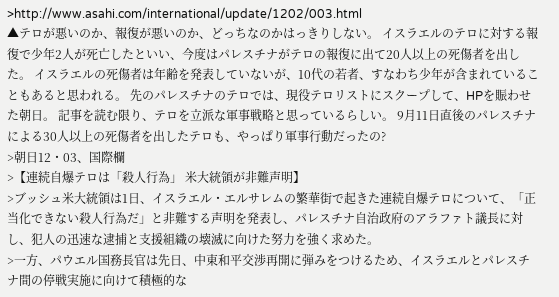>http://www.asahi.com/international/update/1202/003.html
▲テロが悪いのか、報復が悪いのか、どっちなのかはっきりしない。 イスラエルのテロに対する報復で少年2人が死亡したといい、今度はパレスチナがテロの報復に出て20人以上の死傷者を出した。 イスラエルの死傷者は年齢を発表していないが、10代の若者、すなわち少年が含まれていることもあると思われる。 先のパレスチナのテロでは、現役テロリストにスクープして、HPを賑わせた朝日。 記事を読む限り、テロを立派な軍事戦略と思っているらしい。 9月11日直後のパレスチナによる30人以上の死傷者を出したテロも、やっぱり軍事行動だったの?
>朝日12・03、国際欄
>【連続自爆テロは「殺人行為」 米大統領が非難声明】
>ブッシュ米大統領は1日、イスラエル・エルサレムの繁華街で起きた連続自爆テロについて、「正当化できない殺人行為だ」と非難する声明を発表し、パレスチナ自治政府のアラファト議長に対し、犯人の迅速な逮捕と支援組織の壊滅に向けた努力を強く求めた。
>一方、パウエル国務長官は先日、中東和平交渉再開に弾みをつけるため、イスラエルとパレスチナ間の停戦実施に向けて積極的な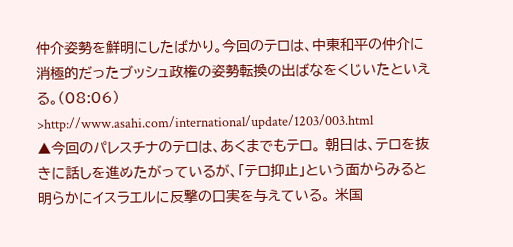仲介姿勢を鮮明にしたばかり。今回のテロは、中東和平の仲介に消極的だったブッシュ政権の姿勢転換の出ばなをくじいたといえる。(08:06)
>http://www.asahi.com/international/update/1203/003.html
▲今回のパレスチナのテロは、あくまでもテロ。 朝日は、テロを抜きに話しを進めたがっているが、「テロ抑止」という面からみると明らかにイスラエルに反撃の口実を与えている。 米国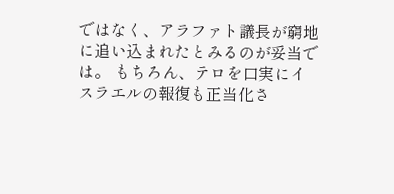ではなく、アラファト議長が窮地に追い込まれたとみるのが妥当では。 もちろん、テロを口実にイスラエルの報復も正当化さ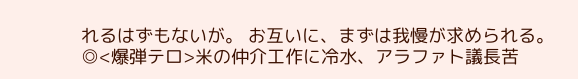れるはずもないが。 お互いに、まずは我慢が求められる。
◎<爆弾テロ>米の仲介工作に冷水、アラファト議長苦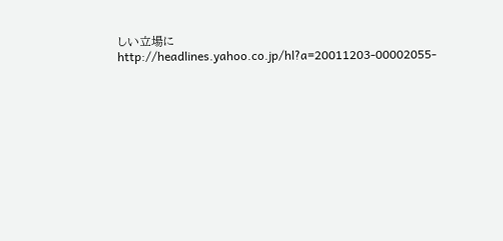しい立場に
http://headlines.yahoo.co.jp/hl?a=20011203-00002055-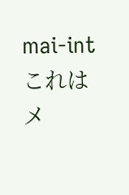mai-int
これは メ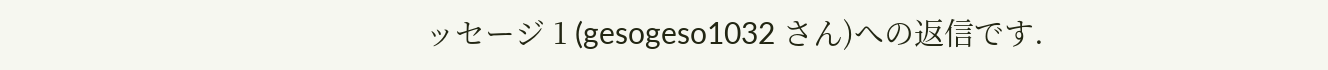ッセージ 1 (gesogeso1032 さん)への返信です.